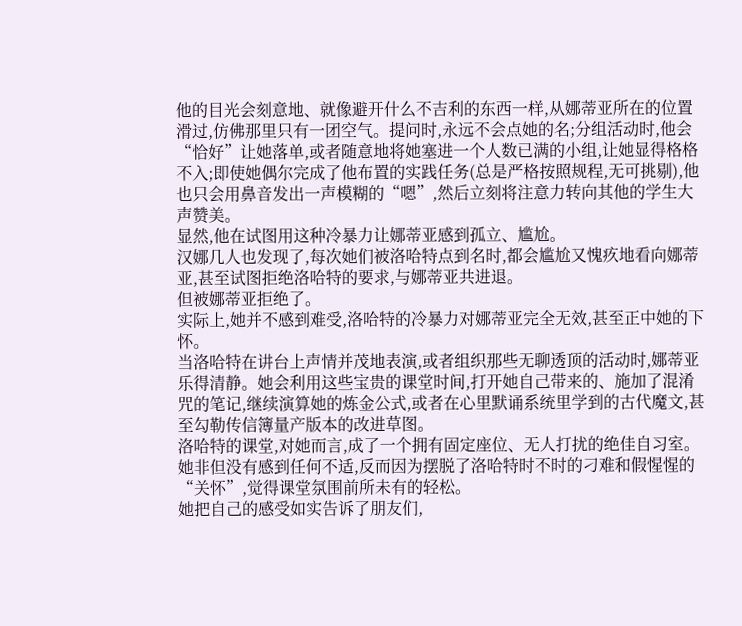他的目光会刻意地、就像避开什么不吉利的东西一样,从娜蒂亚所在的位置滑过,仿佛那里只有一团空气。提问时,永远不会点她的名;分组活动时,他会“恰好”让她落单,或者随意地将她塞进一个人数已满的小组,让她显得格格不入;即使她偶尔完成了他布置的实践任务(总是严格按照规程,无可挑剔),他也只会用鼻音发出一声模糊的“嗯”,然后立刻将注意力转向其他的学生大声赞美。
显然,他在试图用这种冷暴力让娜蒂亚感到孤立、尴尬。
汉娜几人也发现了,每次她们被洛哈特点到名时,都会尴尬又愧疚地看向娜蒂亚,甚至试图拒绝洛哈特的要求,与娜蒂亚共进退。
但被娜蒂亚拒绝了。
实际上,她并不感到难受,洛哈特的冷暴力对娜蒂亚完全无效,甚至正中她的下怀。
当洛哈特在讲台上声情并茂地表演,或者组织那些无聊透顶的活动时,娜蒂亚乐得清静。她会利用这些宝贵的课堂时间,打开她自己带来的、施加了混淆咒的笔记,继续演算她的炼金公式,或者在心里默诵系统里学到的古代魔文,甚至勾勒传信簿量产版本的改进草图。
洛哈特的课堂,对她而言,成了一个拥有固定座位、无人打扰的绝佳自习室。
她非但没有感到任何不适,反而因为摆脱了洛哈特时不时的刁难和假惺惺的“关怀”,觉得课堂氛围前所未有的轻松。
她把自己的感受如实告诉了朋友们,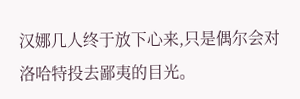汉娜几人终于放下心来,只是偶尔会对洛哈特投去鄙夷的目光。